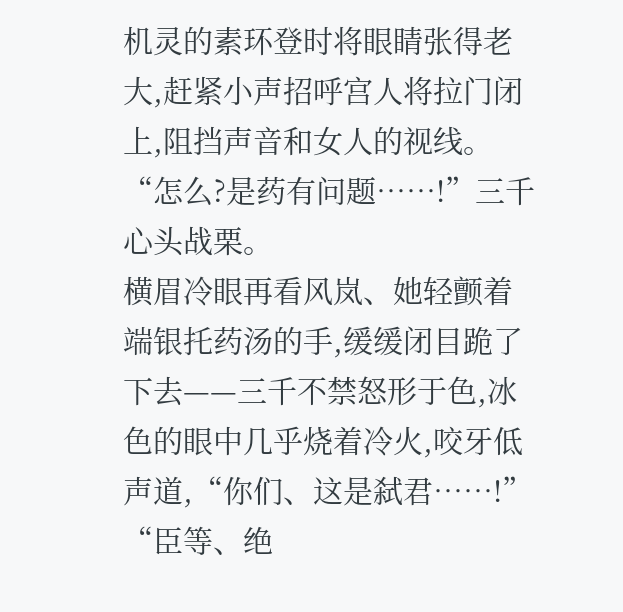机灵的素环登时将眼睛张得老大,赶紧小声招呼宫人将拉门闭上,阻挡声音和女人的视线。
“怎么?是药有问题……!”三千心头战栗。
横眉冷眼再看风岚、她轻颤着端银托药汤的手,缓缓闭目跪了下去——三千不禁怒形于色,冰色的眼中几乎烧着冷火,咬牙低声道,“你们、这是弑君……!”
“臣等、绝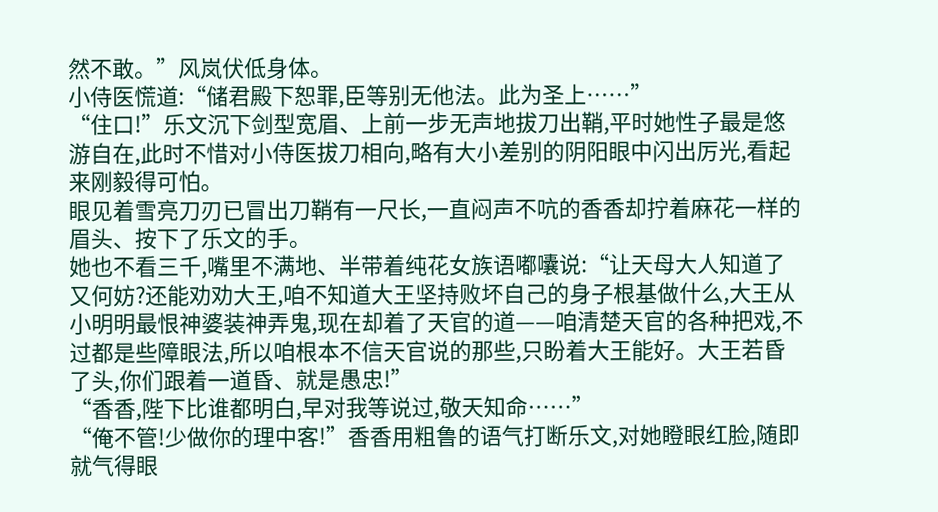然不敢。”风岚伏低身体。
小侍医慌道:“储君殿下恕罪,臣等别无他法。此为圣上……”
“住口!”乐文沉下剑型宽眉、上前一步无声地拔刀出鞘,平时她性子最是悠游自在,此时不惜对小侍医拔刀相向,略有大小差别的阴阳眼中闪出厉光,看起来刚毅得可怕。
眼见着雪亮刀刃已冒出刀鞘有一尺长,一直闷声不吭的香香却拧着麻花一样的眉头、按下了乐文的手。
她也不看三千,嘴里不满地、半带着纯花女族语嘟囔说:“让天母大人知道了又何妨?还能劝劝大王,咱不知道大王坚持败坏自己的身子根基做什么,大王从小明明最恨神婆装神弄鬼,现在却着了天官的道——咱清楚天官的各种把戏,不过都是些障眼法,所以咱根本不信天官说的那些,只盼着大王能好。大王若昏了头,你们跟着一道昏、就是愚忠!”
“香香,陛下比谁都明白,早对我等说过,敬天知命……”
“俺不管!少做你的理中客!”香香用粗鲁的语气打断乐文,对她瞪眼红脸,随即就气得眼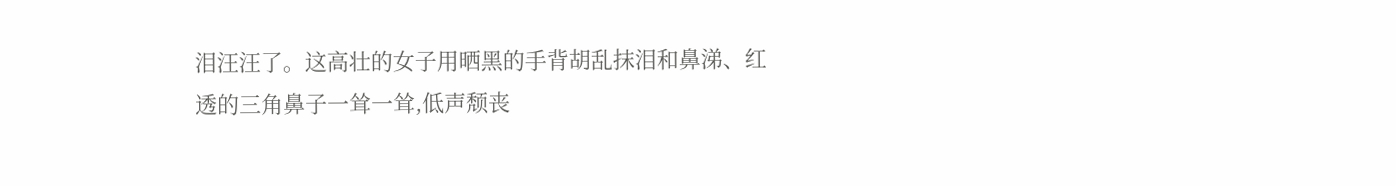泪汪汪了。这高壮的女子用晒黑的手背胡乱抹泪和鼻涕、红透的三角鼻子一耸一耸,低声颓丧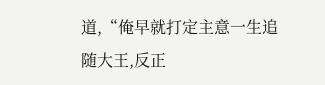道,“俺早就打定主意一生追随大王,反正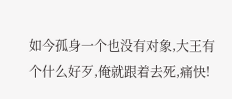如今孤身一个也没有对象,大王有个什么好歹,俺就跟着去死,痛快!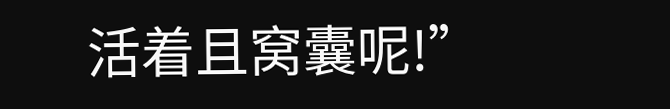活着且窝囊呢!”